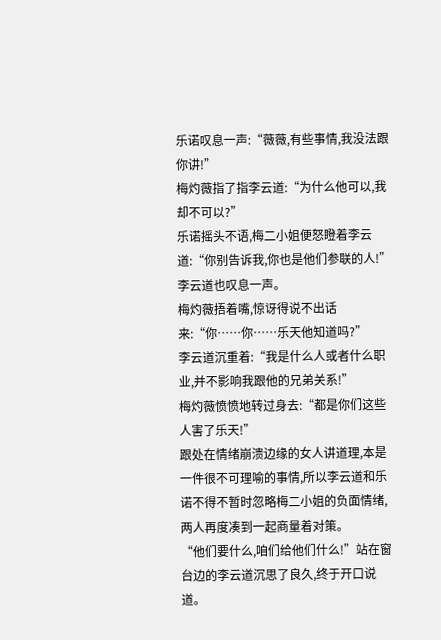乐诺叹息一声:“薇薇,有些事情,我没法跟你讲!”
梅灼薇指了指李云道:“为什么他可以,我却不可以?”
乐诺摇头不语,梅二小姐便怒瞪着李云道:“你别告诉我,你也是他们参联的人!”
李云道也叹息一声。
梅灼薇捂着嘴,惊讶得说不出话来:“你……你……乐天他知道吗?”
李云道沉重着:“我是什么人或者什么职业,并不影响我跟他的兄弟关系!”
梅灼薇愤愤地转过身去:“都是你们这些人害了乐天!”
跟处在情绪崩溃边缘的女人讲道理,本是一件很不可理喻的事情,所以李云道和乐诺不得不暂时忽略梅二小姐的负面情绪,两人再度凑到一起商量着对策。
“他们要什么,咱们给他们什么!”站在窗台边的李云道沉思了良久,终于开口说道。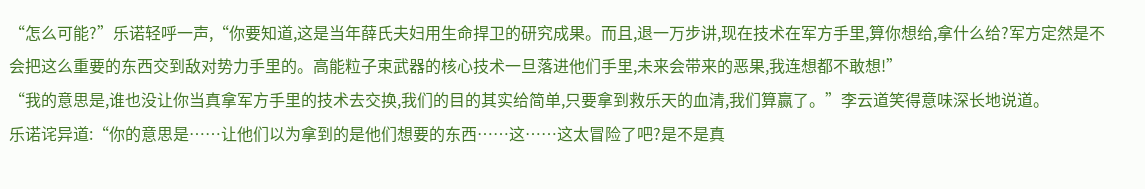“怎么可能?”乐诺轻呼一声,“你要知道,这是当年薛氏夫妇用生命捍卫的研究成果。而且,退一万步讲,现在技术在军方手里,算你想给,拿什么给?军方定然是不会把这么重要的东西交到敌对势力手里的。高能粒子束武器的核心技术一旦落进他们手里,未来会带来的恶果,我连想都不敢想!”
“我的意思是,谁也没让你当真拿军方手里的技术去交换,我们的目的其实给简单,只要拿到救乐天的血清,我们算赢了。”李云道笑得意味深长地说道。
乐诺诧异道:“你的意思是……让他们以为拿到的是他们想要的东西……这……这太冒险了吧?是不是真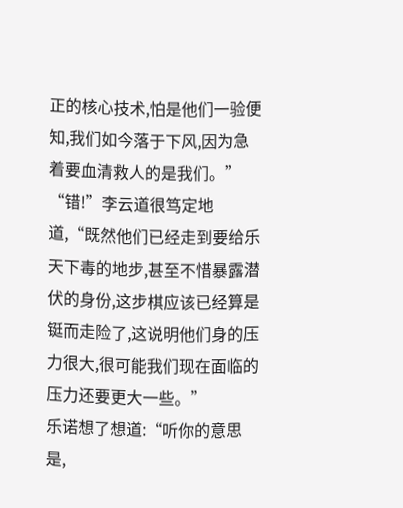正的核心技术,怕是他们一验便知,我们如今落于下风,因为急着要血清救人的是我们。”
“错!”李云道很笃定地道,“既然他们已经走到要给乐天下毒的地步,甚至不惜暴露潜伏的身份,这步棋应该已经算是铤而走险了,这说明他们身的压力很大,很可能我们现在面临的压力还要更大一些。”
乐诺想了想道:“听你的意思是,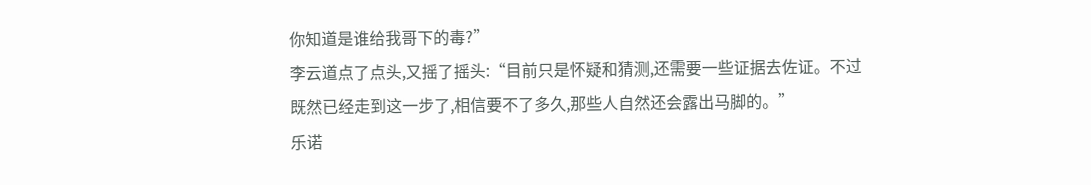你知道是谁给我哥下的毒?”
李云道点了点头,又摇了摇头:“目前只是怀疑和猜测,还需要一些证据去佐证。不过既然已经走到这一步了,相信要不了多久,那些人自然还会露出马脚的。”
乐诺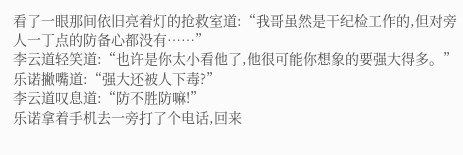看了一眼那间依旧亮着灯的抢救室道:“我哥虽然是干纪检工作的,但对旁人一丁点的防备心都没有……”
李云道轻笑道:“也许是你太小看他了,他很可能你想象的要强大得多。”
乐诺撇嘴道:“强大还被人下毒?”
李云道叹息道:“防不胜防嘛!”
乐诺拿着手机去一旁打了个电话,回来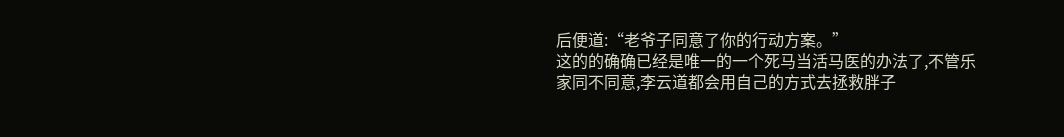后便道:“老爷子同意了你的行动方案。”
这的的确确已经是唯一的一个死马当活马医的办法了,不管乐家同不同意,李云道都会用自己的方式去拯救胖子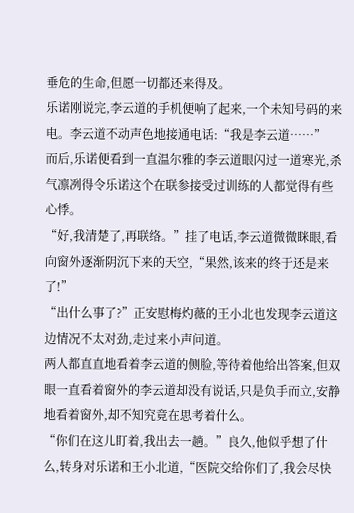垂危的生命,但愿一切都还来得及。
乐诺刚说完,李云道的手机便响了起来,一个未知号码的来电。李云道不动声色地接通电话:“我是李云道……”
而后,乐诺便看到一直温尔雅的李云道眼闪过一道寒光,杀气凛冽得令乐诺这个在联参接受过训练的人都觉得有些心悸。
“好,我清楚了,再联络。”挂了电话,李云道微微眯眼,看向窗外逐渐阴沉下来的天空,“果然,该来的终于还是来了!”
“出什么事了?”正安慰梅灼薇的王小北也发现李云道这边情况不太对劲,走过来小声问道。
两人都直直地看着李云道的侧脸,等待着他给出答案,但双眼一直看着窗外的李云道却没有说话,只是负手而立,安静地看着窗外,却不知究竟在思考着什么。
“你们在这儿盯着,我出去一趟。”良久,他似乎想了什么,转身对乐诺和王小北道,“医院交给你们了,我会尽快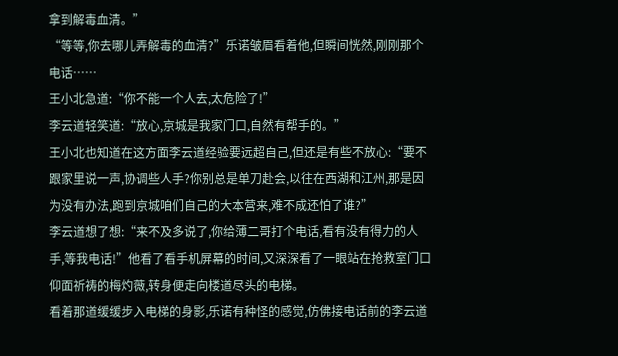拿到解毒血清。”
“等等,你去哪儿弄解毒的血清?”乐诺皱眉看着他,但瞬间恍然,刚刚那个电话……
王小北急道:“你不能一个人去,太危险了!”
李云道轻笑道:“放心,京城是我家门口,自然有帮手的。”
王小北也知道在这方面李云道经验要远超自己,但还是有些不放心:“要不跟家里说一声,协调些人手?你别总是单刀赴会,以往在西湖和江州,那是因为没有办法,跑到京城咱们自己的大本营来,难不成还怕了谁?”
李云道想了想:“来不及多说了,你给薄二哥打个电话,看有没有得力的人手,等我电话!”他看了看手机屏幕的时间,又深深看了一眼站在抢救室门口仰面祈祷的梅灼薇,转身便走向楼道尽头的电梯。
看着那道缓缓步入电梯的身影,乐诺有种怪的感觉,仿佛接电话前的李云道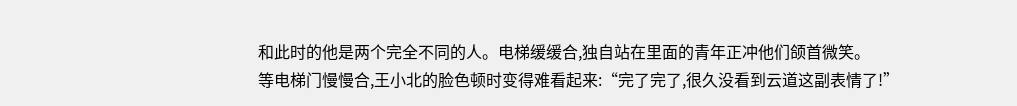和此时的他是两个完全不同的人。电梯缓缓合,独自站在里面的青年正冲他们颌首微笑。
等电梯门慢慢合,王小北的脸色顿时变得难看起来:“完了完了,很久没看到云道这副表情了!”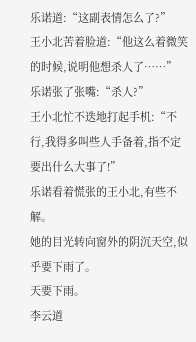乐诺道:“这副表情怎么了?”
王小北苦着脸道:“他这么着微笑的时候,说明他想杀人了……”
乐诺张了张嘴:“杀人?”
王小北忙不迭地打起手机:“不行,我得多叫些人手备着,指不定要出什么大事了!”
乐诺看着慌张的王小北,有些不解。
她的目光转向窗外的阴沉天空,似乎要下雨了。
天要下雨。
李云道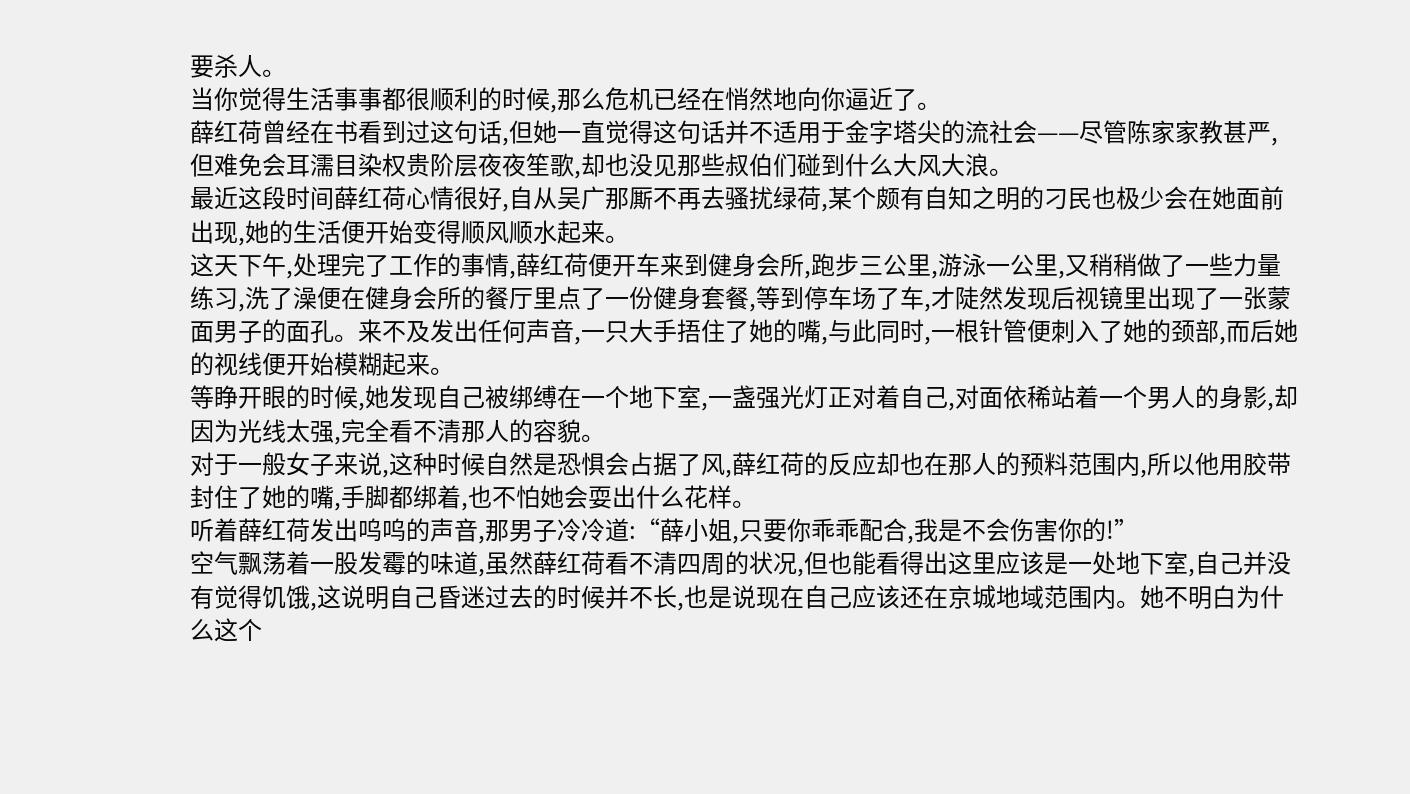要杀人。
当你觉得生活事事都很顺利的时候,那么危机已经在悄然地向你逼近了。
薛红荷曾经在书看到过这句话,但她一直觉得这句话并不适用于金字塔尖的流社会——尽管陈家家教甚严,但难免会耳濡目染权贵阶层夜夜笙歌,却也没见那些叔伯们碰到什么大风大浪。
最近这段时间薛红荷心情很好,自从吴广那厮不再去骚扰绿荷,某个颇有自知之明的刁民也极少会在她面前出现,她的生活便开始变得顺风顺水起来。
这天下午,处理完了工作的事情,薛红荷便开车来到健身会所,跑步三公里,游泳一公里,又稍稍做了一些力量练习,洗了澡便在健身会所的餐厅里点了一份健身套餐,等到停车场了车,才陡然发现后视镜里出现了一张蒙面男子的面孔。来不及发出任何声音,一只大手捂住了她的嘴,与此同时,一根针管便刺入了她的颈部,而后她的视线便开始模糊起来。
等睁开眼的时候,她发现自己被绑缚在一个地下室,一盏强光灯正对着自己,对面依稀站着一个男人的身影,却因为光线太强,完全看不清那人的容貌。
对于一般女子来说,这种时候自然是恐惧会占据了风,薛红荷的反应却也在那人的预料范围内,所以他用胶带封住了她的嘴,手脚都绑着,也不怕她会耍出什么花样。
听着薛红荷发出呜呜的声音,那男子冷冷道:“薛小姐,只要你乖乖配合,我是不会伤害你的!”
空气飘荡着一股发霉的味道,虽然薛红荷看不清四周的状况,但也能看得出这里应该是一处地下室,自己并没有觉得饥饿,这说明自己昏迷过去的时候并不长,也是说现在自己应该还在京城地域范围内。她不明白为什么这个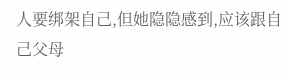人要绑架自己,但她隐隐感到,应该跟自己父母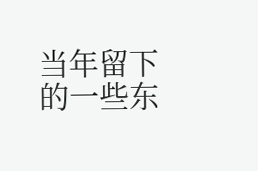当年留下的一些东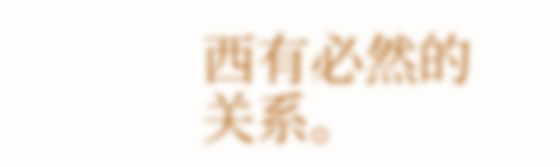西有必然的关系。